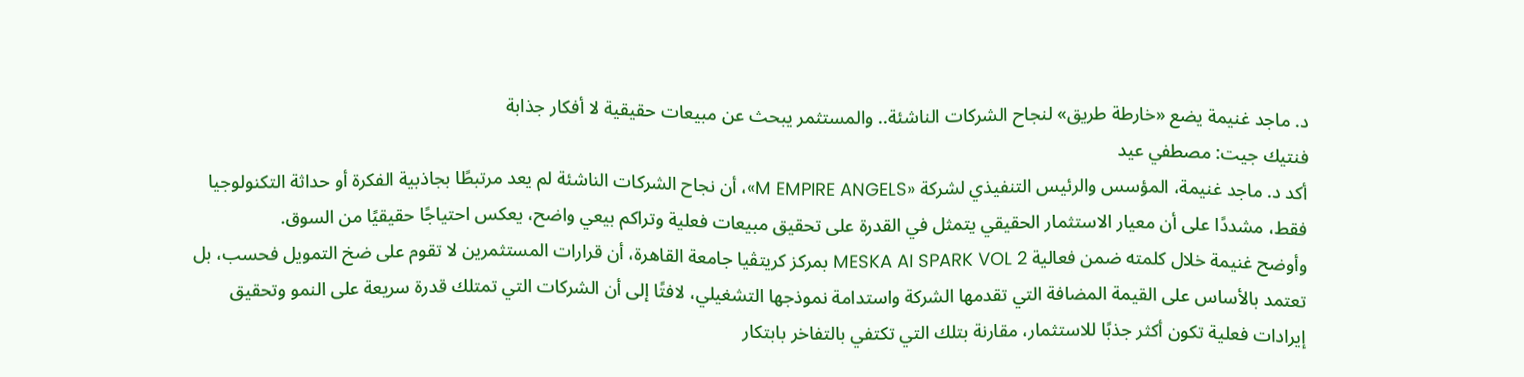د. ماجد غنيمة يضع «خارطة طريق» لنجاح الشركات الناشئة.. والمستثمر يبحث عن مبيعات حقيقية لا أفكار جذابة
فنتيك جيت: مصطفي عيد
أكد د. ماجد غنيمة، المؤسس والرئيس التنفيذي لشركة «M EMPIRE ANGELS»، أن نجاح الشركات الناشئة لم يعد مرتبطًا بجاذبية الفكرة أو حداثة التكنولوجيا فقط، مشددًا على أن معيار الاستثمار الحقيقي يتمثل في القدرة على تحقيق مبيعات فعلية وتراكم بيعي واضح، يعكس احتياجًا حقيقيًا من السوق.
وأوضح غنيمة خلال كلمته ضمن فعالية MESKA AI SPARK VOL 2 بمركز كريتڤيا جامعة القاهرة، أن قرارات المستثمرين لا تقوم على ضخ التمويل فحسب، بل تعتمد بالأساس على القيمة المضافة التي تقدمها الشركة واستدامة نموذجها التشغيلي، لافتًا إلى أن الشركات التي تمتلك قدرة سريعة على النمو وتحقيق إيرادات فعلية تكون أكثر جذبًا للاستثمار، مقارنة بتلك التي تكتفي بالتفاخر بابتكار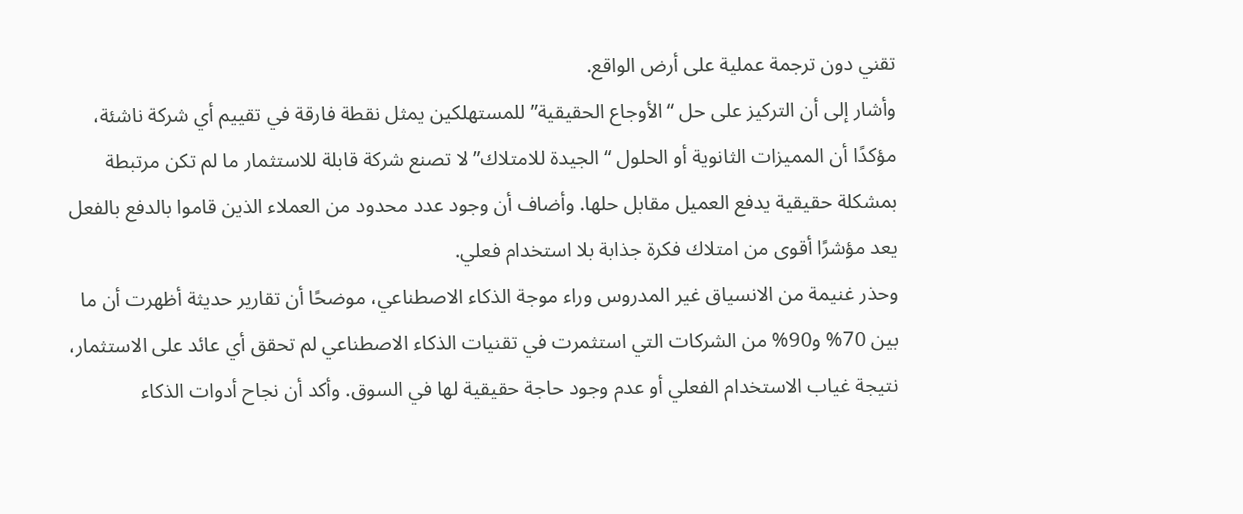تقني دون ترجمة عملية على أرض الواقع.
وأشار إلى أن التركيز على حل “الأوجاع الحقيقية” للمستهلكين يمثل نقطة فارقة في تقييم أي شركة ناشئة، مؤكدًا أن المميزات الثانوية أو الحلول “الجيدة للامتلاك” لا تصنع شركة قابلة للاستثمار ما لم تكن مرتبطة بمشكلة حقيقية يدفع العميل مقابل حلها. وأضاف أن وجود عدد محدود من العملاء الذين قاموا بالدفع بالفعل يعد مؤشرًا أقوى من امتلاك فكرة جذابة بلا استخدام فعلي.
وحذر غنيمة من الانسياق غير المدروس وراء موجة الذكاء الاصطناعي، موضحًا أن تقارير حديثة أظهرت أن ما بين 70% و90% من الشركات التي استثمرت في تقنيات الذكاء الاصطناعي لم تحقق أي عائد على الاستثمار، نتيجة غياب الاستخدام الفعلي أو عدم وجود حاجة حقيقية لها في السوق. وأكد أن نجاح أدوات الذكاء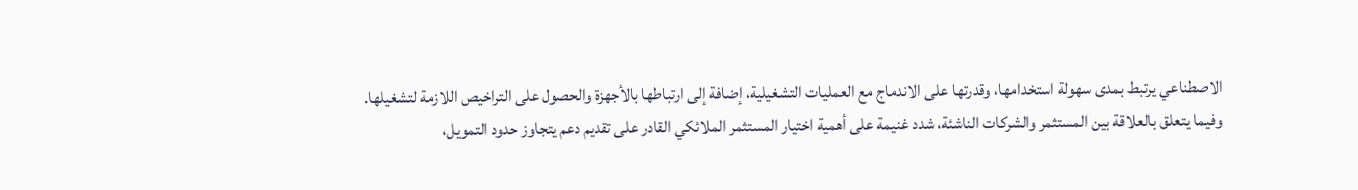الاصطناعي يرتبط بمدى سهولة استخدامها، وقدرتها على الاندماج مع العمليات التشغيلية، إضافة إلى ارتباطها بالأجهزة والحصول على التراخيص اللازمة لتشغيلها.
وفيما يتعلق بالعلاقة بين المستثمر والشركات الناشئة، شدد غنيمة على أهمية اختيار المستثمر الملائكي القادر على تقديم دعم يتجاوز حدود التمويل،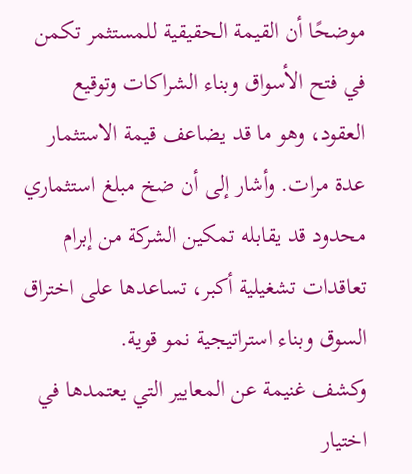موضحًا أن القيمة الحقيقية للمستثمر تكمن في فتح الأسواق وبناء الشراكات وتوقيع العقود، وهو ما قد يضاعف قيمة الاستثمار عدة مرات. وأشار إلى أن ضخ مبلغ استثماري محدود قد يقابله تمكين الشركة من إبرام تعاقدات تشغيلية أكبر، تساعدها على اختراق السوق وبناء استراتيجية نمو قوية.
وكشف غنيمة عن المعايير التي يعتمدها في اختيار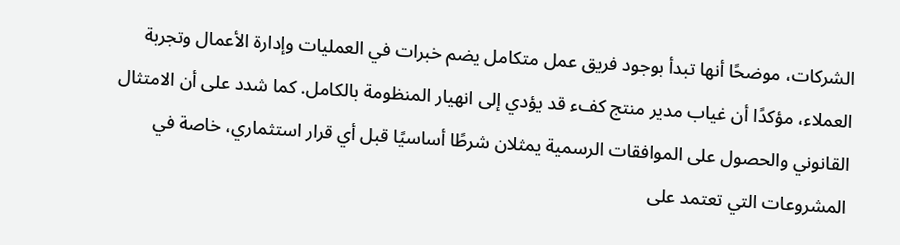الشركات، موضحًا أنها تبدأ بوجود فريق عمل متكامل يضم خبرات في العمليات وإدارة الأعمال وتجربة العملاء، مؤكدًا أن غياب مدير منتج كفء قد يؤدي إلى انهيار المنظومة بالكامل. كما شدد على أن الامتثال القانوني والحصول على الموافقات الرسمية يمثلان شرطًا أساسيًا قبل أي قرار استثماري، خاصة في المشروعات التي تعتمد على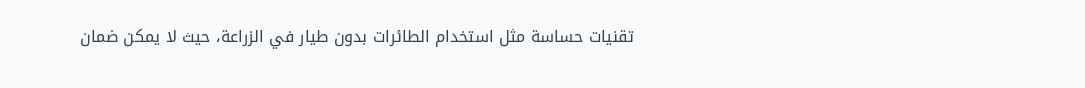تقنيات حساسة مثل استخدام الطائرات بدون طيار في الزراعة، حيث لا يمكن ضمان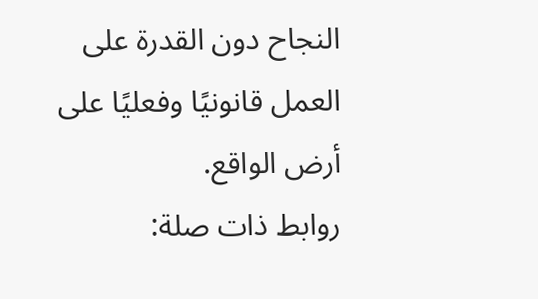النجاح دون القدرة على العمل قانونيًا وفعليًا على أرض الواقع.
روابط ذات صلة: